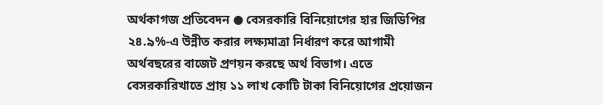অর্থকাগজ প্রতিবেদন ● বেসরকারি বিনিয়োগের হার জিডিপির ২৪.৯%-এ উন্নীত করার লক্ষ্যমাত্রা নির্ধারণ করে আগামী অর্থবছরের বাজেট প্রণয়ন করছে অর্থ বিভাগ। এতে বেসরকারিখাতে প্রায় ১১ লাখ কোটি টাকা বিনিয়োগের প্রয়োজন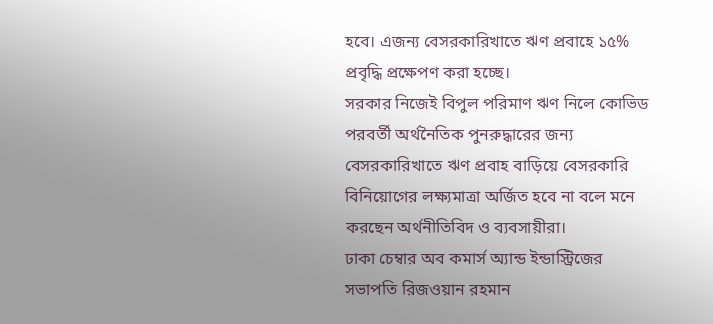হবে। এজন্য বেসরকারিখাতে ঋণ প্রবাহে ১৫% প্রবৃদ্ধি প্রক্ষেপণ করা হচ্ছে।
সরকার নিজেই বিপুল পরিমাণ ঋণ নিলে কোভিড পরবর্তী অর্থনৈতিক পুনরুদ্ধারের জন্য বেসরকারিখাতে ঋণ প্রবাহ বাড়িয়ে বেসরকারি বিনিয়োগের লক্ষ্যমাত্রা অর্জিত হবে না বলে মনে করছেন অর্থনীতিবিদ ও ব্যবসায়ীরা।
ঢাকা চেম্বার অব কমার্স অ্যান্ড ইন্ডাস্ট্রিজের সভাপতি রিজওয়ান রহমান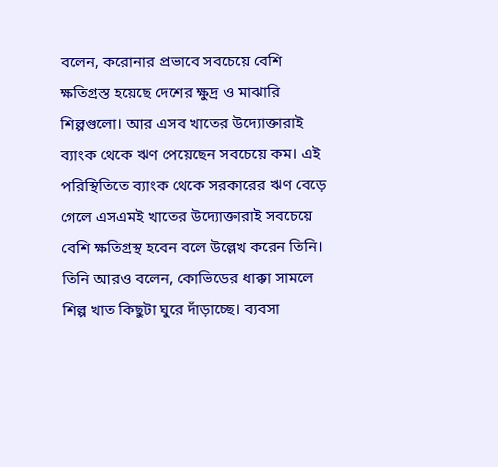বলেন, করোনার প্রভাবে সবচেয়ে বেশি ক্ষতিগ্রস্ত হয়েছে দেশের ক্ষুদ্র ও মাঝারি শিল্পগুলো। আর এসব খাতের উদ্যোক্তারাই ব্যাংক থেকে ঋণ পেয়েছেন সবচেয়ে কম। এই পরিস্থিতিতে ব্যাংক থেকে সরকারের ঋণ বেড়ে গেলে এসএমই খাতের উদ্যোক্তারাই সবচেয়ে বেশি ক্ষতিগ্রস্থ হবেন বলে উল্লেখ করেন তিনি।
তিনি আরও বলেন, কোভিডের ধাক্কা সামলে শিল্প খাত কিছুটা ঘুরে দাঁড়াচ্ছে। ব্যবসা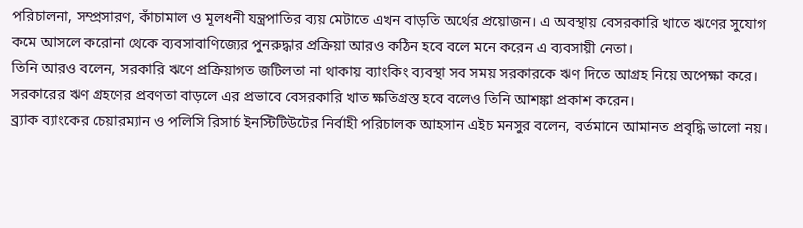পরিচালনা, সম্প্রসারণ, কাঁচামাল ও মূলধনী যন্ত্রপাতির ব্যয় মেটাতে এখন বাড়তি অর্থের প্রয়োজন। এ অবস্থায় বেসরকারি খাতে ঋণের সুযোগ কমে আসলে করোনা থেকে ব্যবসাবাণিজ্যের পুনরুদ্ধার প্রক্রিয়া আরও কঠিন হবে বলে মনে করেন এ ব্যবসায়ী নেতা।
তিনি আরও বলেন, সরকারি ঋণে প্রক্রিয়াগত জটিলতা না থাকায় ব্যাংকিং ব্যবস্থা সব সময় সরকারকে ঋণ দিতে আগ্রহ নিয়ে অপেক্ষা করে। সরকারের ঋণ গ্রহণের প্রবণতা বাড়লে এর প্রভাবে বেসরকারি খাত ক্ষতিগ্রস্ত হবে বলেও তিনি আশঙ্কা প্রকাশ করেন।
ব্র্যাক ব্যাংকের চেয়ারম্যান ও পলিসি রিসার্চ ইনস্টিটিউটের নির্বাহী পরিচালক আহসান এইচ মনসুর বলেন, বর্তমানে আমানত প্রবৃদ্ধি ভালো নয়।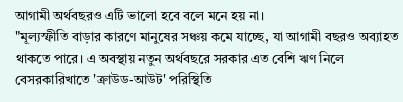আগামী অর্থবছরও এটি ভালো হবে বলে মনে হয় না।
"মূল্যস্ফীতি বাড়ার কারণে মানুষের সঞ্চয় কমে যাচ্ছে, যা আগামী বছরও অব্যাহত থাকতে পারে। এ অবস্থায় নতুন অর্থবছরে সরকার এত বেশি ঋণ নিলে বেসরকারিখাতে 'ক্রাউড-আউট' পরিস্থিতি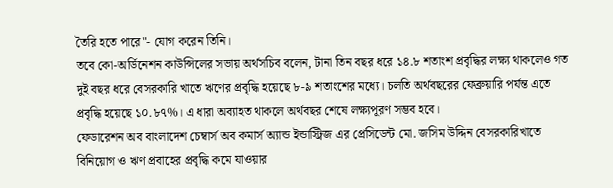তৈরি হতে পারে"- যোগ করেন তিনি।
তবে কো-অর্ডিনেশন কাউন্সিলের সভায় অর্থসচিব বলেন, টানা তিন বছর ধরে ১৪.৮ শতাংশ প্রবৃদ্ধির লক্ষ্য থাকলেও গত দুই বছর ধরে বেসরকারি খাতে ঋণের প্রবৃদ্ধি হয়েছে ৮-৯ শতাংশের মধ্যে। চলতি অর্থবছরের ফেব্রুয়ারি পর্যন্ত এতে প্রবৃদ্ধি হয়েছে ১০.৮৭%। এ ধারা অব্যাহত থাকলে অর্থবছর শেষে লক্ষ্যপূরণ সম্ভব হবে।
ফেডারেশন অব বাংলাদেশ চেম্বার্স অব কমার্স অ্যান্ড ইন্ডাস্ট্রিজ এর প্রেসিডেন্ট মো. জসিম উদ্দিন বেসরকারিখাতে বিনিয়োগ ও ঋণ প্রবাহের প্রবৃদ্ধি কমে যাওয়ার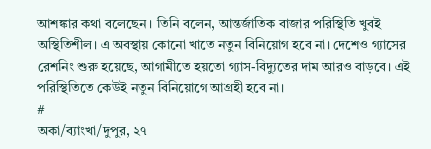আশঙ্কার কথা বলেছেন। তিনি বলেন, আন্তর্জাতিক বাজার পরিস্থিতি খুবই অস্থিতিশীল। এ অবস্থায় কোনো খাতে নতুন বিনিয়োগ হবে না। দেশেও গ্যাসের রেশনিং শুরু হয়েছে, আগামীতে হয়তো গ্যাস-বিদ্যুতের দাম আরও বাড়বে। এই পরিস্থিতিতে কেউই নতুন বিনিয়োগে আগ্রহী হবে না।
#
অকা/ব্যাংখা/দুপুর, ২৭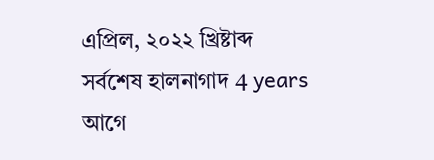এপ্রিল, ২০২২ খ্রিষ্টাব্দ
সর্বশেষ হালনাগাদ 4 years আগে